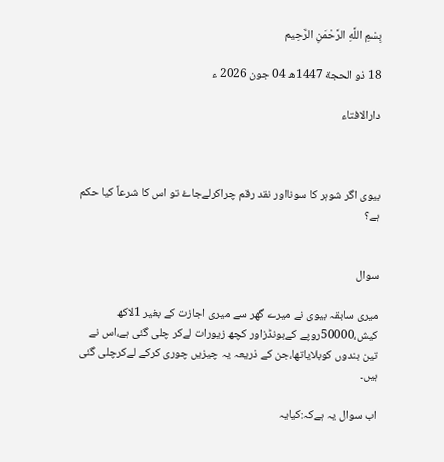بِسْمِ اللَّهِ الرَّحْمَنِ الرَّحِيم

18 ذو الحجة 1447ھ 04 جون 2026 ء

دارالافتاء



بیوی اگر شوہر کا سونااور نقد رقم چراکرلےجاۓ تو اس کا شرعاً کیا حکم ہے؟


سوال

میری سابقہ بیوی نے میرے گھر سے میری اجازت کے بغیر 1لاکھ کیش،50000روپے کےبونڈزاور کچھ زیورات لےکر چلی گئی ہے،اس نے تین بندوں کوبلایاتھا،جن کے ذریعہ یہ چیزیں چوری کرکے لےکرچلی گئی ہیں۔

اب سوال یہ ہےکہ:کیایہ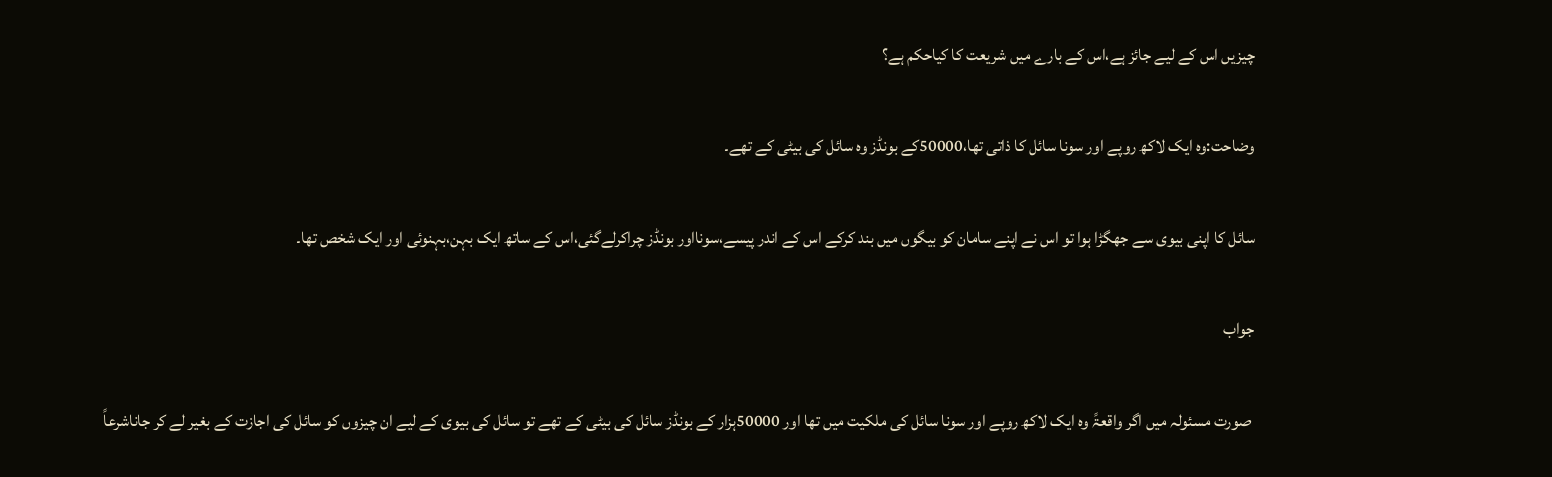چیزیں اس کے لیے جائز ہے،اس کے بارے میں شریعت کا کیاحکم ہے؟

وضاحت:وہ ایک لاکھ روپے اور سونا سائل کا ذاتی تھا،50000کے بونڈز وہ سائل کی بیٹی کے تھے۔

سائل کا اپنی بیوی سے جھگڑا ہوا تو اس نے اپنے سامان کو بیگوں میں بند کرکے اس کے اندر پیسے،سونااور بونڈز چراکرلےگئی،اس کے ساتھ ایک بہن،بہنوئی اور ایک شخص تھا۔

جواب

 صورت مسئولہ میں اگر واقعۃً وہ ایک لاکھ روپے اور سونا سائل کی ملکیت میں تھا اور 50000ہزار کے بونڈز سائل کی بیٹی کے تھے تو سائل کی بیوی کے لیے ان چیزوں کو سائل کی اجازت کے بغیر لے کر جاناشرعاً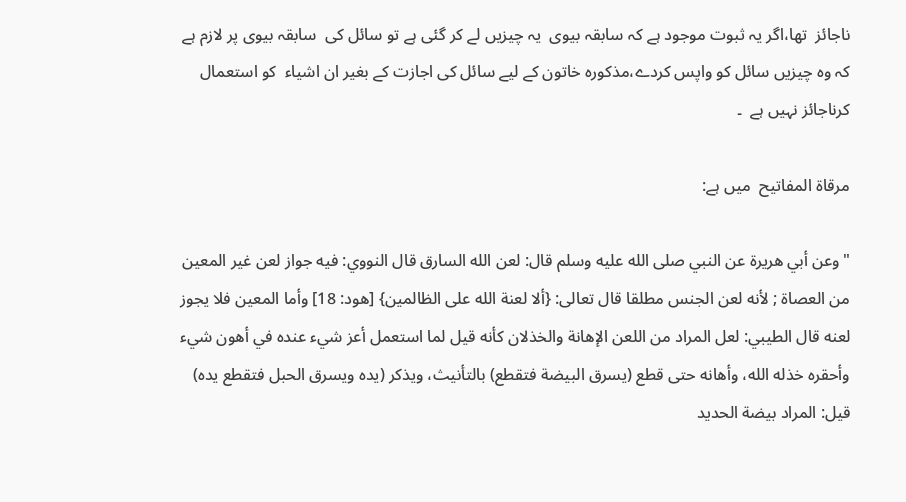ناجائز  تھا،اگر یہ ثبوت موجود ہے کہ سابقہ بیوی  یہ چیزیں لے کر گئی ہے تو سائل کی  سابقہ بیوی پر لازم ہے کہ وہ چیزیں سائل کو واپس کردے،مذکورہ خاتون کے لیے سائل کی اجازت کے بغیر ان اشیاء  کو استعمال  کرناجائز نہیں ہے  ۔

مرقاة المفاتيح  میں ہے:

"وعن أبي هريرة عن النبي صلى الله عليه وسلم قال: لعن الله السارق قال النووي: فيه جواز لعن غير المعين من العصاة ; لأنه لعن الجنس مطلقا قال تعالى: {ألا لعنة الله على الظالمين} [هود: 18] وأما المعين فلا يجوز لعنه قال الطيبي: لعل المراد من اللعن الإهانة والخذلان كأنه قيل لما استعمل أعز شيء عنده في أهون شيء وأحقره خذله الله، وأهانه حتى قطع (يسرق البيضة فتقطع) بالتأنيث، ويذكر (يده ويسرق الحبل فتقطع يده) قيل: المراد بيضة الحديد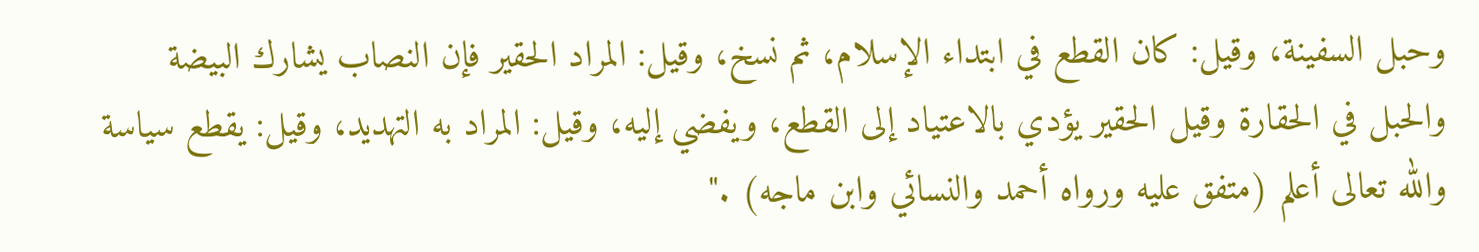وحبل السفينة، وقيل: كان القطع في ابتداء الإسلام، ثم نسخ، وقيل: المراد الحقير فإن النصاب يشارك البيضة والحبل في الحقارة وقيل الحقير يؤدي بالاعتياد إلى القطع، ويفضي إليه، وقيل: المراد به التهديد، وقيل: يقطع سياسة والله تعالى أعلم (متفق عليه ورواه أحمد والنسائي وابن ماجه) ."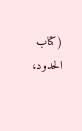(کتاب الحدود،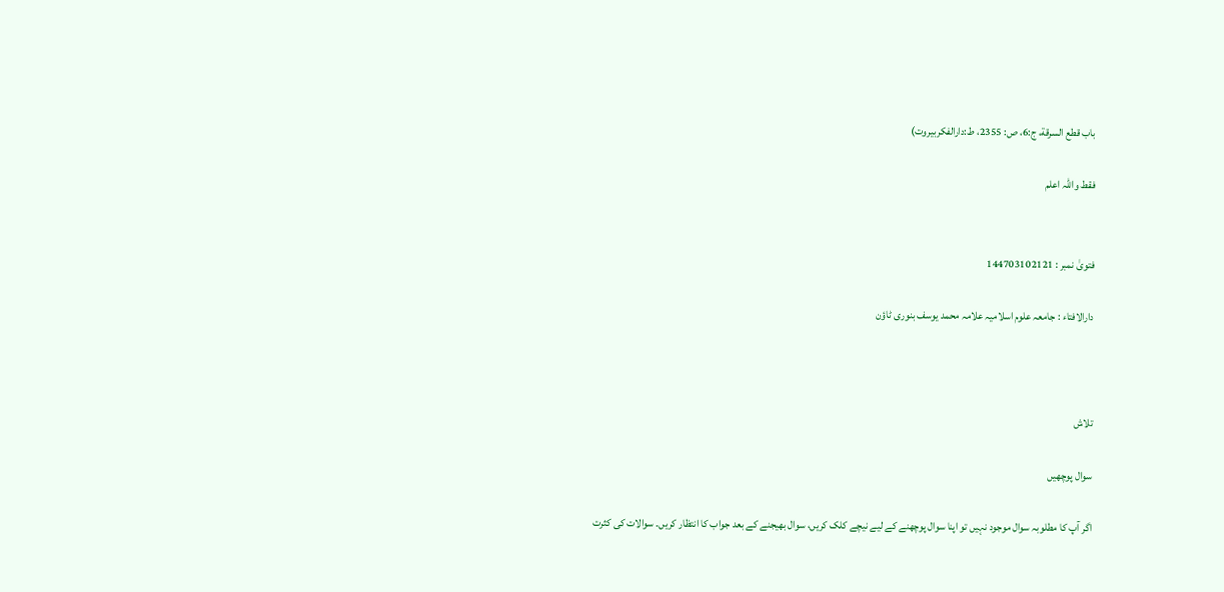باب قطع السرقة، ج:6، ص: 2355، ط:دارالفكربيروت)

فقط واللہ اعلم


فتویٰ نمبر : 144703102121

دارالافتاء : جامعہ علوم اسلامیہ علامہ محمد یوسف بنوری ٹاؤن



تلاش

سوال پوچھیں

اگر آپ کا مطلوبہ سوال موجود نہیں تو اپنا سوال پوچھنے کے لیے نیچے کلک کریں، سوال بھیجنے کے بعد جواب کا انتظار کریں۔ سوالات کی کثرت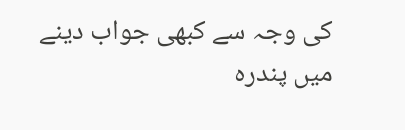کی وجہ سے کبھی جواب دینے میں پندرہ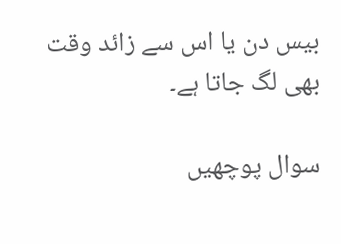بیس دن یا اس سے زائد وقت بھی لگ جاتا ہے۔

سوال پوچھیں